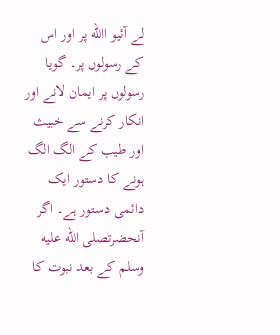لے آئیو االله پر اور اس کے رسولوں پر۔ گویا رسولوں پر ایمان لانے اور انکار کرنے سے خبیث اور طیب کے الگ الگ ہونے کا دستور ایک دائمی دستور ہے۔ اگر آنحضرتصلى الله عليه وسلم کے بعد نبوت کا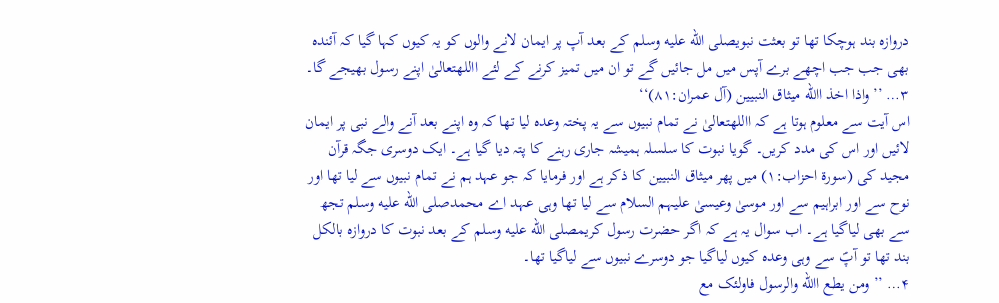دروازہ بند ہوچکا تھا تو بعثت نبویصلى الله عليه وسلم کے بعد آپ پر ایمان لانے والوں کو یہ کیوں کہا گیا کہ آئندہ بھی جب جب اچھے برے آپس میں مل جائیں گے تو ان میں تمیز کرنے کے لئے االلهتعالیٰ اپنے رسول بھیجے گا۔
۳… ’’واذا اخذ االله میثاق النبیین (آل عمران:۸۱)‘‘
اس آیت سے معلوم ہوتا ہے کہ االلهتعالیٰ نے تمام نبیوں سے یہ پختہ وعدہ لیا تھا کہ وہ اپنے بعد آنے والے نبی پر ایمان لائیں اور اس کی مدد کریں۔ گویا نبوت کا سلسلہ ہمیشہ جاری رہنے کا پتہ دیا گیا ہے۔ ایک دوسری جگہ قرآن مجید کی (سورۃ احزاب:۱) میں پھر میثاق النبیین کا ذکر ہے اور فرمایا کہ جو عہد ہم نے تمام نبیوں سے لیا تھا اور نوح سے اور ابراہیم سے اور موسیٰ وعیسیٰ علیہم السلام سے لیا تھا وہی عہد اے محمدصلى الله عليه وسلم تجھ سے بھی لیاگیا ہے۔ اب سوال یہ ہے کہ اگر حضرت رسول کریمصلى الله عليه وسلم کے بعد نبوت کا دروازہ بالکل بند تھا تو آپؐ سے وہی وعدہ کیوں لیاگیا جو دوسرے نبیوں سے لیاگیا تھا۔
۴… ’’ومن یطع االله والرسول فاولئک مع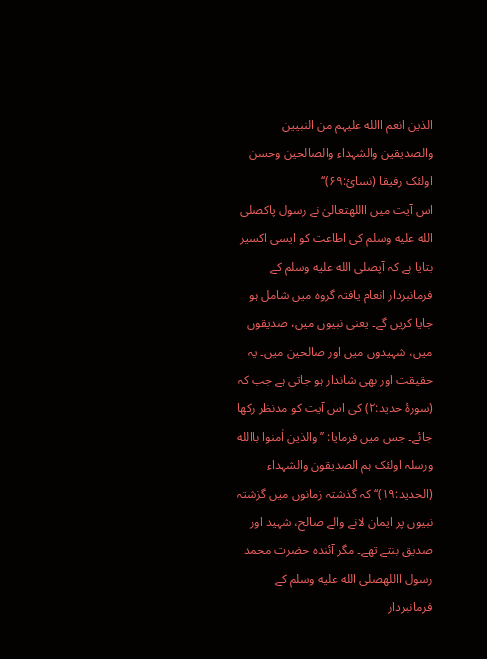الذین انعم االله علیہم من النبیین والصدیقین والشہداء والصالحین وحسن اولئک رفیقا (نسائ:۶۹)‘‘
اس آیت میں االلهتعالیٰ نے رسول پاکصلى الله عليه وسلم کی اطاعت کو ایسی اکسیر بتایا ہے کہ آپصلى الله عليه وسلم کے فرمانبردار انعام یافتہ گروہ میں شامل ہو جایا کریں گے۔ یعنی نبیوں میں، صدیقوں میں، شہیدوں میں اور صالحین میں۔ یہ حقیقت اور بھی شاندار ہو جاتی ہے جب کہ (سورۂ حدید:۲) کی اس آیت کو مدنظر رکھا جائے۔ جس میں فرمایا: ’’والذین اٰمنوا باالله ورسلہ اولئک ہم الصدیقون والشہداء (الحدید:۱۹)‘‘ کہ گذشتہ زمانوں میں گزشتہ نبیوں پر ایمان لانے والے صالح، شہید اور صدیق بنتے تھے۔ مگر آئندہ حضرت محمد رسول االلهصلى الله عليه وسلم کے فرمانبردار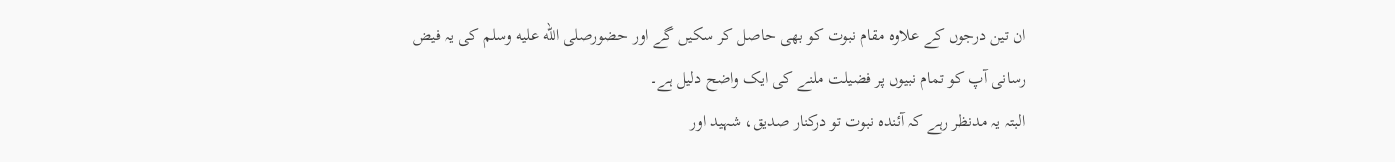ان تین درجوں کے علاوہ مقام نبوت کو بھی حاصل کر سکیں گے اور حضورصلى الله عليه وسلم کی یہ فیض رسانی آپ کو تمام نبیوں پر فضیلت ملنے کی ایک واضح دلیل ہے۔
البتہ یہ مدنظر رہے کہ آئندہ نبوت تو درکنار صدیق، شہید اور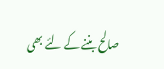صالح بننے کے لئے بھی